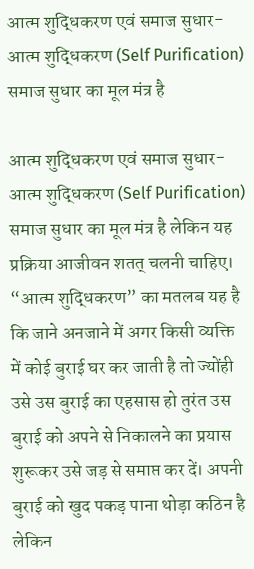आत्म शुद्धिकरण एवं समाज सुधार-आत्म शुद्धिकरण (Self Purification) समाज सुधार का मूल मंत्र है

आत्म शुद्धिकरण एवं समाज सुधार-आत्म शुद्धिकरण (Self Purification) समाज सुधार का मूल मंत्र है लेकिन यह प्रक्रिया आजीवन शतत् चलनी चाहिए। “आत्म शुद्धिकरण” का मतलब यह है कि जाने अनजाने में अगर किसी व्यक्ति में कोई बुराई घर कर जाती है तो ज्योंही उसे उस बुराई का एहसास हो तुरंत उस बुराई को अपने से निकालने का प्रयास शुरूकर उसे जड़ से समाप्त कर दें। अपनी बुराई को खुद पकड़ पाना थोड़ा कठिन है लेकिन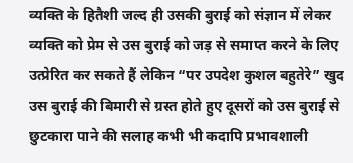व्यक्ति के हितैशी जल्द ही उसकी बुराई को संज्ञान में लेकर व्यक्ति को प्रेम से उस बुराई को जड़ से समाप्त करने के लिए उत्प्रेरित कर सकते हैं लेकिन “पर उपदेश कुशल बहुतेरे” खुद उस बुराई की बिमारी से ग्रस्त होते हुए दूसरों को उस बुराई से छुटकारा पाने की सलाह कभी भी कदापि प्रभावशाली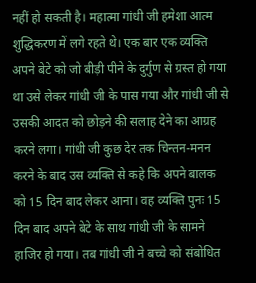नहीं हो सकती है। महात्मा गांधी जी हमेशा आत्म शुद्धिकरण में लगे रहते थे। एक बार एक व्यक्ति अपने बेटे को जो बीड़ी पीने के दुर्गुण से ग्रस्त हो गया था उसे लेकर गांधी जी के पास गया और गांधी जी से उसकी आदत को छोड़ने की सलाह देने का आग्रह करने लगा। गांधी जी कुछ देर तक चिन्तन-मनन करने के बाद उस व्यक्ति से कहे कि अपने बालक को 15 दिन बाद लेकर आना। वह व्यक्ति पुनः 15 दिन बाद अपने बेटे के साथ गांधी जी के सामने हाजिर हो गया। तब गांधी जी ने बच्चे को संबोधित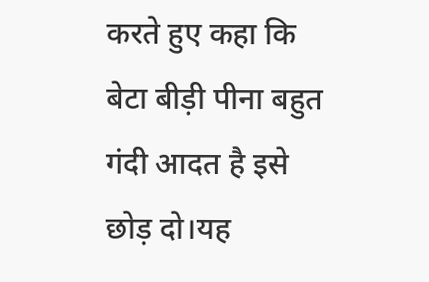करते हुए कहा कि बेटा बीड़ी पीना बहुत गंदी आदत है इसे छोड़ दो।यह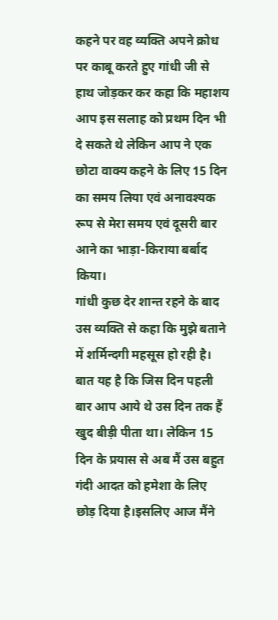कहने पर वह व्यक्ति अपने क्रोध पर काबू करते हुए गांधी जी से हाथ जोड़कर कर कहा कि महाशय आप इस सलाह को प्रथम दिन भी दे सकते थे लेकिन आप ने एक छोटा वाक्य कहने के लिए 15 दिन का समय लिया एवं अनावश्यक रूप से मेरा समय एवं दूसरी बार आने का भाड़ा-किराया बर्बाद किया।
गांधी कुछ देर शान्त रहने के बाद उस व्यक्ति से कहा कि मुझे बताने में शर्मिन्दगी महसूस हो रही है। बात यह है कि जिस दिन पहली बार आप आये थे उस दिन तक हैं खुद बीड़ी पीता था। लेकिन 15 दिन के प्रयास से अब मैं उस बहुत गंदी आदत को हमेशा के लिए छोड़ दिया है।इसलिए आज मैंने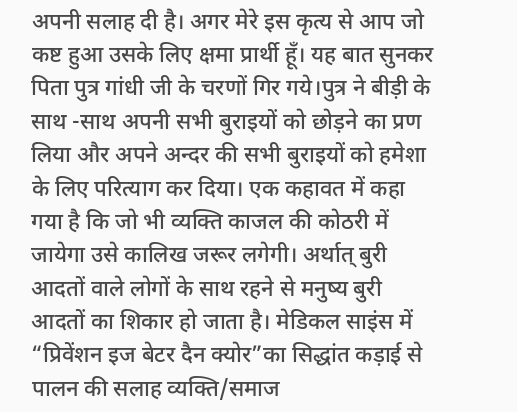अपनी सलाह दी है। अगर मेरे इस कृत्य से आप जो कष्ट हुआ उसके लिए क्षमा प्रार्थी हूँ। यह बात सुनकर पिता पुत्र गांधी जी के चरणों गिर गये।पुत्र ने बीड़ी के साथ -साथ अपनी सभी बुराइयों को छोड़ने का प्रण लिया और अपने अन्दर की सभी बुराइयों को हमेशा के लिए परित्याग कर दिया। एक कहावत में कहा गया है कि जो भी व्यक्ति काजल की कोठरी में जायेगा उसे कालिख जरूर लगेगी। अर्थात् बुरी आदतों वाले लोगों के साथ रहने से मनुष्य बुरी आदतों का शिकार हो जाता है। मेडिकल साइंस में “प्रिवेंशन इज बेटर दैन क्योर”का सिद्धांत कड़ाई से पालन की सलाह व्यक्ति/समाज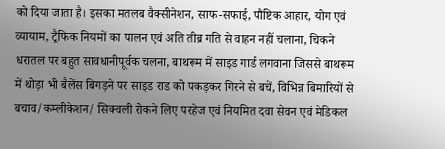को दिया जाता है। इसका मतलब वैक्सीनेशन, साफ-सफाई, पौष्टिक आहार, योग एवं व्यायाम, ट्रैफिक नियमों का पालन एवं अति तीब्र गति से वाहन नहीं चलाना, चिकने धरातल पर बहुत सावधानीपूर्वक चलना, बाथरूम में साइड गार्ड लगवाना जिससे बाथरूम में थोड़ा भी बैलेंस बिगड़ने पर साइड राड को पकड़कर गिरने से बचें, विभिन्न बिमारियों से बचाव/कम्लीकेशन/ सिक्वली रोकने लिए परहेज एवं नियमित दवा सेवन एवं मेडिकल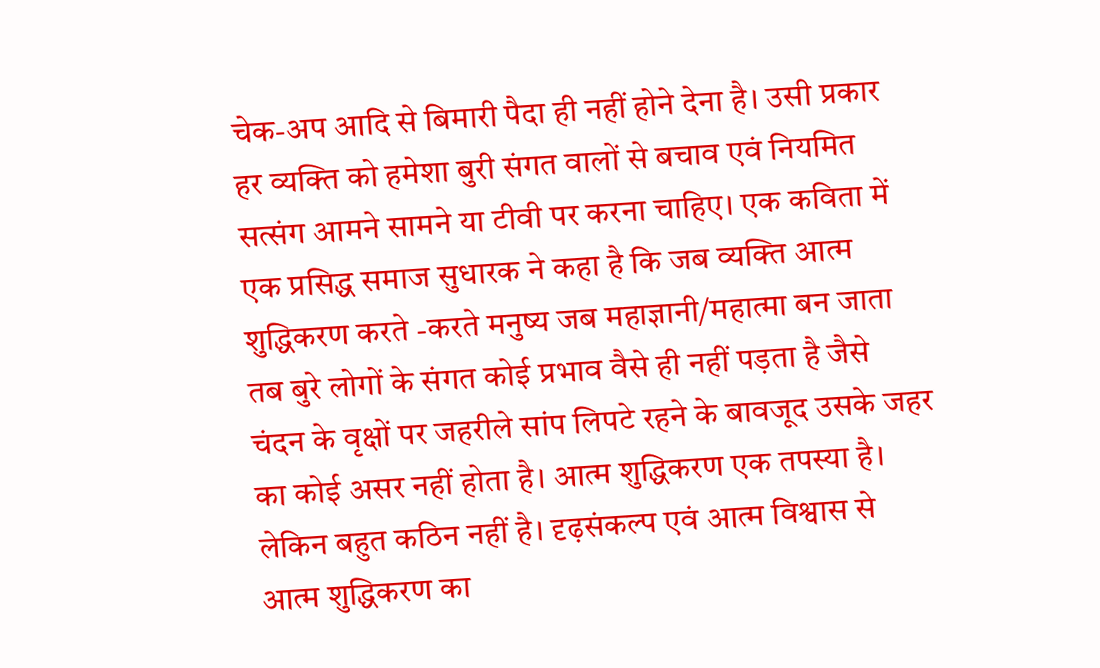चेक-अप आदि से बिमारी पैदा ही नहीं होने देना है। उसी प्रकार हर व्यक्ति को हमेशा बुरी संगत वालों से बचाव एवं नियमित सत्संग आमने सामने या टीवी पर करना चाहिए। एक कविता में एक प्रसिद्ध समाज सुधारक ने कहा है कि जब व्यक्ति आत्म शुद्धिकरण करते -करते मनुष्य जब महाज्ञानी/महात्मा बन जाता तब बुरे लोगों के संगत कोई प्रभाव वैसे ही नहीं पड़ता है जैसे चंदन के वृक्षों पर जहरीले सांप लिपटे रहने के बावजूद उसके जहर का कोई असर नहीं होता है। आत्म शुद्धिकरण एक तपस्या है। लेकिन बहुत कठिन नहीं है। दृढ़संकल्प एवं आत्म विश्वास से आत्म शुद्धिकरण का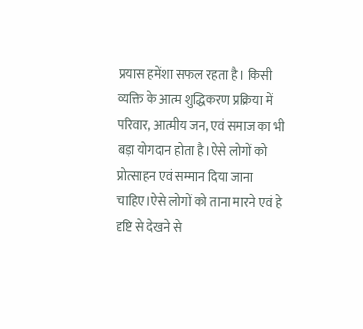प्रयास हमेंशा सफल रहता है। किसी व्यक्ति के आत्म शुद्धिकरण प्रक्रिया में परिवार, आत्मीय जन, एवं समाज का भी बड़ा योगदान होता है।ऐसे लोगों को प्रोत्साहन एवं सम्मान दिया जाना चाहिए।ऐसे लोगों को ताना मारने एवं हे दृष्टि से देखने से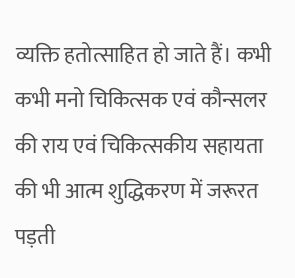व्यक्ति हतोत्साहित हो जाते हैं। कभी कभी मनो चिकित्सक एवं कौन्सलर की राय एवं चिकित्सकीय सहायता की भी आत्म शुद्धिकरण में जरूरत पड़ती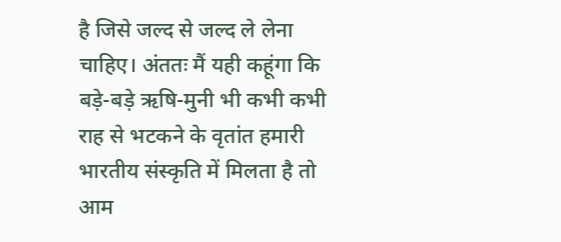है जिसे जल्द से जल्द ले लेना चाहिए। अंततः मैं यही कहूंगा कि बड़े-बड़े ऋषि-मुनी भी कभी कभी राह से भटकने के वृतांत हमारी भारतीय संस्कृति में मिलता है तो आम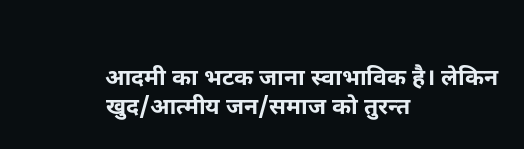आदमी का भटक जाना स्वाभाविक है। लेकिन खुद/आत्मीय जन/समाज को तुरन्त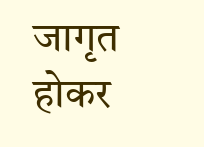जागृत होकर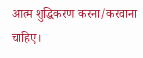आत्म शुद्धिकरण करना/करवाना चाहिए।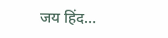जय हिंद…